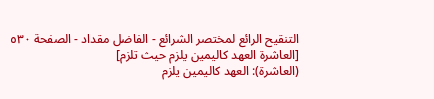التنقيح الرائع لمختصر الشرائع - الفاضل مقداد - الصفحة ٥٣٠
[العاشرة العهد كاليمين يلزم حيث تلزم]
(العاشرة): العهد كاليمين يلزم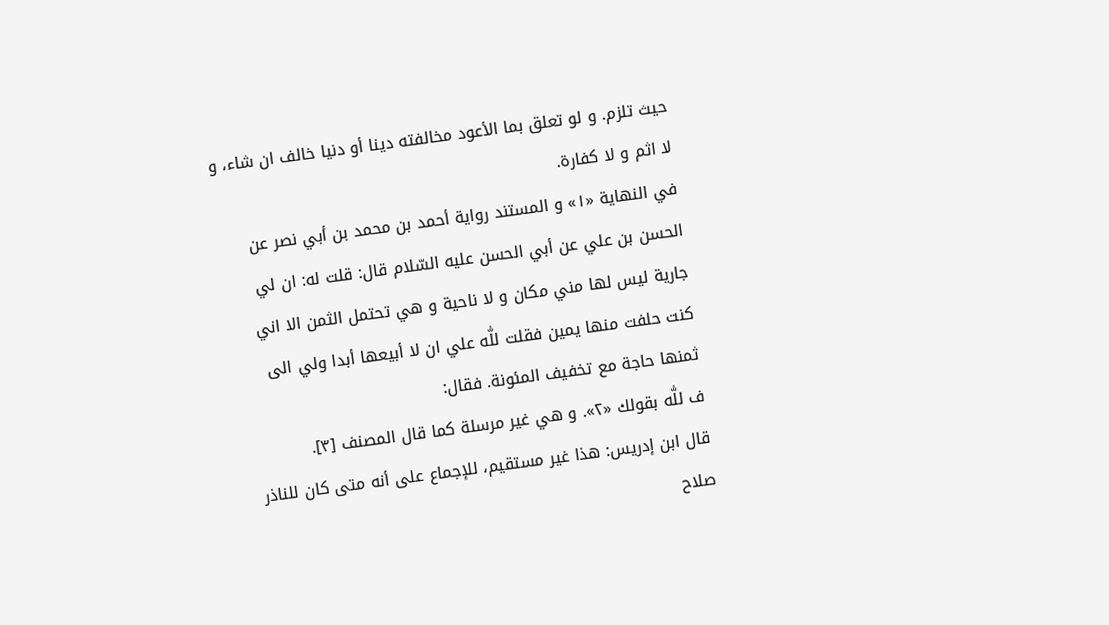حيث تلزم. و لو تعلق بما الأعود مخالفته دينا أو دنيا خالف ان شاء، و لا اثم و لا كفارة.
في النهاية «١» و المستند رواية أحمد بن محمد بن أبي نصر عن الحسن بن علي عن أبي الحسن عليه السّلام قال: قلت له: ان لي جارية ليس لها مني مكان و لا ناحية و هي تحتمل الثمن الا اني كنت حلفت منها يمين فقلت للّٰه علي ان لا أبيعها أبدا ولي الى ثمنها حاجة مع تخفيف المئونة. فقال:
ف للّٰه بقولك «٢». و هي غير مرسلة كما قال المصنف [٣].
قال ابن إدريس: هذا غير مستقيم، للإجماع على أنه متى كان للناذر صلاح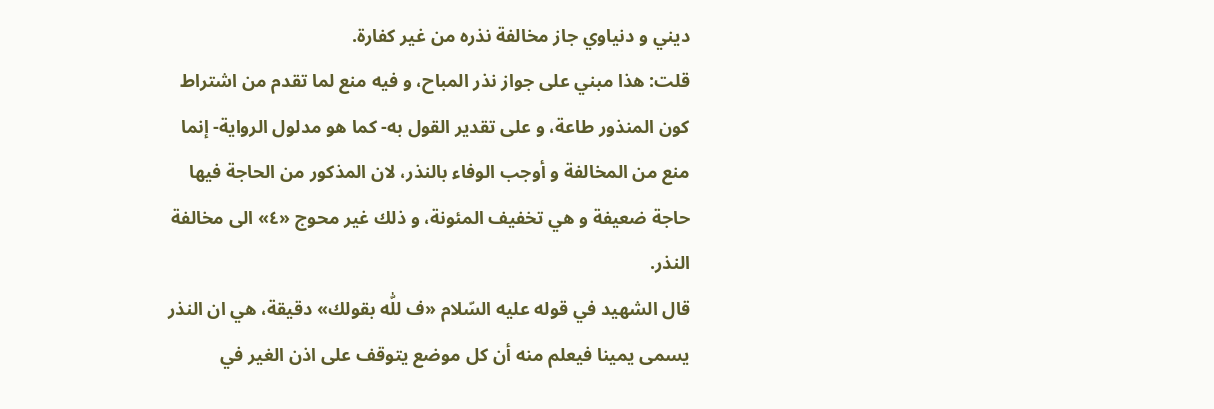ديني و دنياوي جاز مخالفة نذره من غير كفارة.
قلت: هذا مبني على جواز نذر المباح، و فيه منع لما تقدم من اشتراط كون المنذور طاعة، و على تقدير القول به- كما هو مدلول الرواية- إنما منع من المخالفة و أوجب الوفاء بالنذر، لان المذكور من الحاجة فيها حاجة ضعيفة و هي تخفيف المئونة، و ذلك غير محوج «٤» الى مخالفة النذر.
قال الشهيد في قوله عليه السّلام «ف للّٰه بقولك» دقيقة، هي ان النذر يسمى يمينا فيعلم منه أن كل موضع يتوقف على اذن الغير في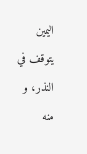اليمين يتوقف في النذر، و منه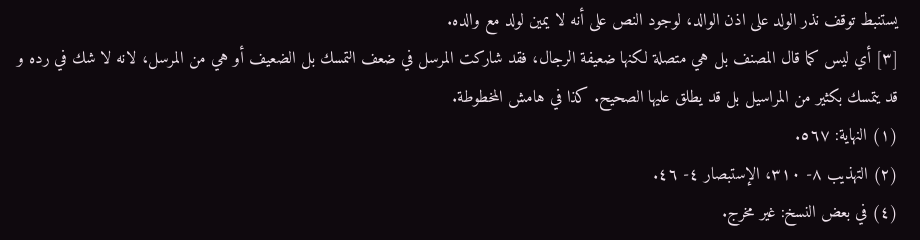يستنبط توقف نذر الولد على اذن الوالد، لوجود النص على أنه لا يمين لولد مع والده.
[٣] أي ليس كما قال المصنف بل هي متصلة لكنها ضعيفة الرجال، فقد شاركت المرسل في ضعف التمسك بل الضعيف أو هي من المرسل، لانه لا شك في رده و قد يتمسك بكثير من المراسيل بل قد يطلق عليها الصحيح. كذا في هامش المخطوطة.
(١) النهاية: ٥٦٧.
(٢) التهذيب ٨- ٣١٠، الإستبصار ٤- ٤٦.
(٤) في بعض النسخ: غير مخرج.